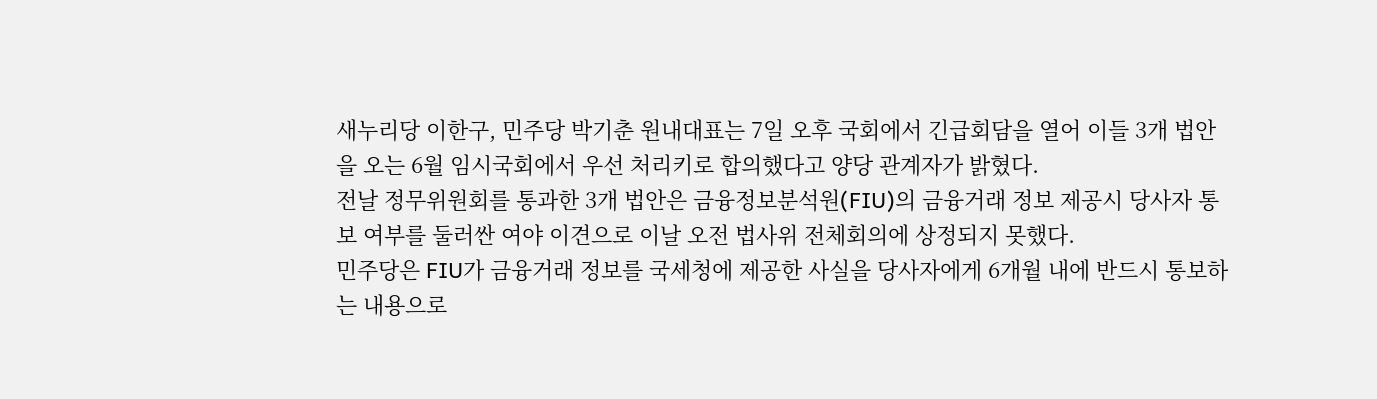새누리당 이한구, 민주당 박기춘 원내대표는 7일 오후 국회에서 긴급회담을 열어 이들 3개 법안을 오는 6월 임시국회에서 우선 처리키로 합의했다고 양당 관계자가 밝혔다.
전날 정무위원회를 통과한 3개 법안은 금융정보분석원(FIU)의 금융거래 정보 제공시 당사자 통보 여부를 둘러싼 여야 이견으로 이날 오전 법사위 전체회의에 상정되지 못했다.
민주당은 FIU가 금융거래 정보를 국세청에 제공한 사실을 당사자에게 6개월 내에 반드시 통보하는 내용으로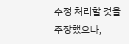수정 처리할 것을 주장했으나,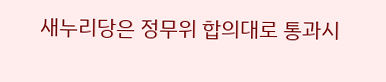새누리당은 정무위 합의대로 통과시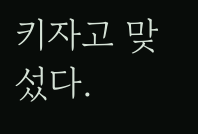키자고 맞섰다.